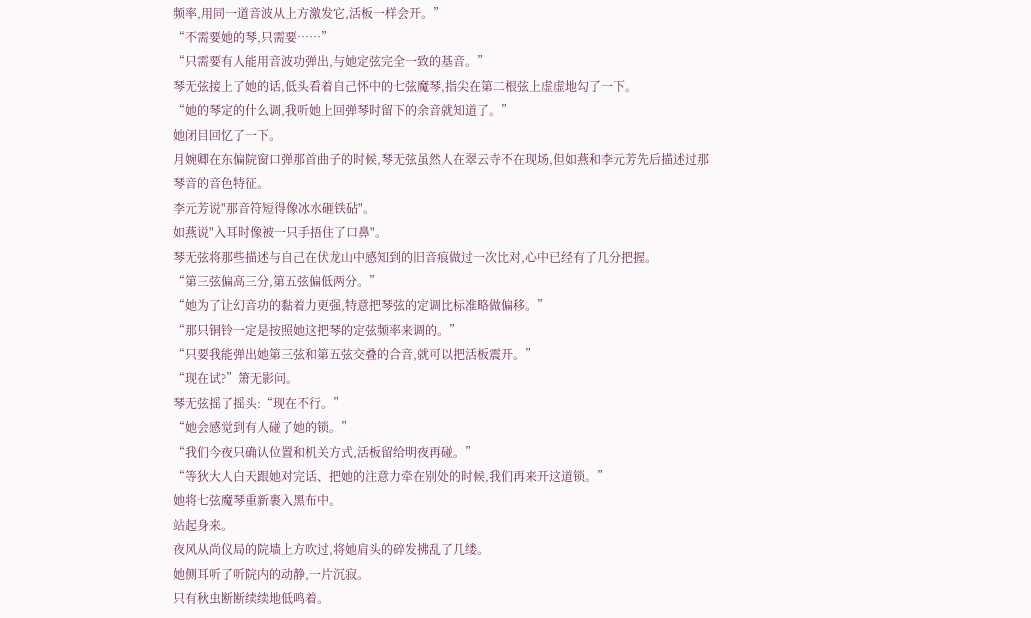频率,用同一道音波从上方激发它,活板一样会开。”
“不需要她的琴,只需要……”
“只需要有人能用音波功弹出,与她定弦完全一致的基音。”
琴无弦接上了她的话,低头看着自己怀中的七弦魔琴,指尖在第二根弦上虚虚地勾了一下。
“她的琴定的什么调,我听她上回弹琴时留下的余音就知道了。”
她闭目回忆了一下。
月婉卿在东偏院窗口弹那首曲子的时候,琴无弦虽然人在翠云寺不在现场,但如燕和李元芳先后描述过那琴音的音色特征。
李元芳说"那音符短得像冰水砸铁砧"。
如燕说"入耳时像被一只手捂住了口鼻"。
琴无弦将那些描述与自己在伏龙山中感知到的旧音痕做过一次比对,心中已经有了几分把握。
“第三弦偏高三分,第五弦偏低两分。”
“她为了让幻音功的黏着力更强,特意把琴弦的定调比标准略做偏移。”
“那只铜铃一定是按照她这把琴的定弦频率来调的。”
“只要我能弹出她第三弦和第五弦交叠的合音,就可以把活板震开。”
“现在试?”箫无影问。
琴无弦摇了摇头:“现在不行。”
“她会感觉到有人碰了她的锁。”
“我们今夜只确认位置和机关方式,活板留给明夜再碰。”
“等狄大人白天跟她对完话、把她的注意力牵在别处的时候,我们再来开这道锁。”
她将七弦魔琴重新裹入黑布中。
站起身来。
夜风从尚仪局的院墙上方吹过,将她肩头的碎发拂乱了几缕。
她侧耳听了听院内的动静,一片沉寂。
只有秋虫断断续续地低鸣着。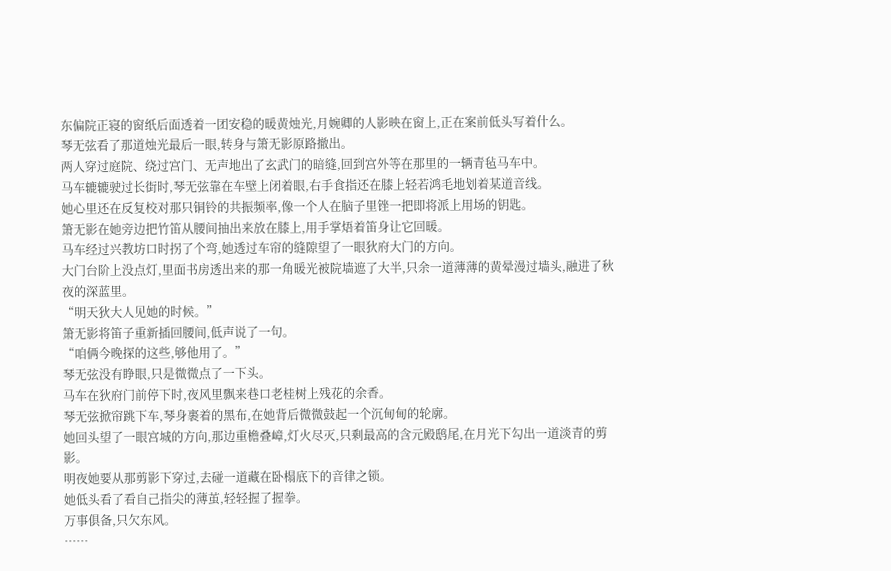东偏院正寝的窗纸后面透着一团安稳的暖黄烛光,月婉卿的人影映在窗上,正在案前低头写着什么。
琴无弦看了那道烛光最后一眼,转身与箫无影原路撤出。
两人穿过庭院、绕过宫门、无声地出了玄武门的暗缝,回到宫外等在那里的一辆青毡马车中。
马车辘辘驶过长街时,琴无弦靠在车壁上闭着眼,右手食指还在膝上轻若鸿毛地划着某道音线。
她心里还在反复校对那只铜铃的共振频率,像一个人在脑子里锉一把即将派上用场的钥匙。
箫无影在她旁边把竹笛从腰间抽出来放在膝上,用手掌焐着笛身让它回暖。
马车经过兴教坊口时拐了个弯,她透过车帘的缝隙望了一眼狄府大门的方向。
大门台阶上没点灯,里面书房透出来的那一角暖光被院墙遮了大半,只余一道薄薄的黄晕漫过墙头,融进了秋夜的深蓝里。
“明天狄大人见她的时候。”
箫无影将笛子重新插回腰间,低声说了一句。
“咱俩今晚探的这些,够他用了。”
琴无弦没有睁眼,只是微微点了一下头。
马车在狄府门前停下时,夜风里飘来巷口老桂树上残花的余香。
琴无弦掀帘跳下车,琴身裹着的黑布,在她背后微微鼓起一个沉甸甸的轮廓。
她回头望了一眼宫城的方向,那边重檐叠嶂,灯火尽灭,只剩最高的含元殿鸱尾,在月光下勾出一道淡青的剪影。
明夜她要从那剪影下穿过,去碰一道藏在卧榻底下的音律之锁。
她低头看了看自己指尖的薄茧,轻轻握了握拳。
万事俱备,只欠东风。
……